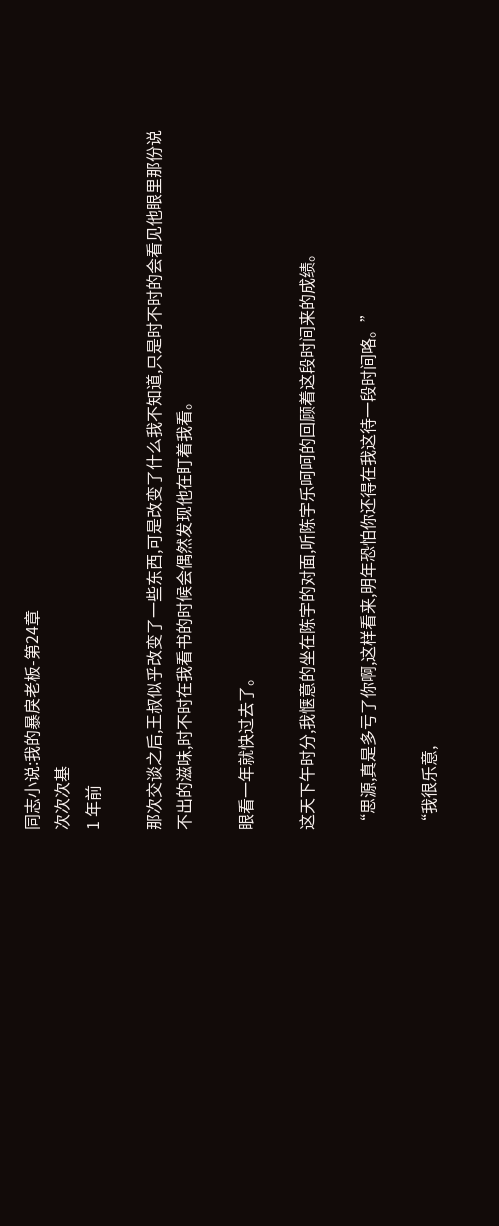同志小说:我的暴戾老板-第24章
次次次基
1 年前

那次交谈之后,王叔似乎改变了一些东西,可是改变了什么我不知道,只是时不时的会看见他眼里那份说不出的滋味,时不时在我看书的时候会偶然发现他在盯着我看。

眼看一年就快过去了。

这天下午时分,我惬意的坐在陈宇的对面,听陈宇乐呵呵的回顾着这段时间来的成绩。

“思源,真是多亏了你啊,这样看来,明年恐怕你还得在我这待一段时间咯。”

“我很乐意,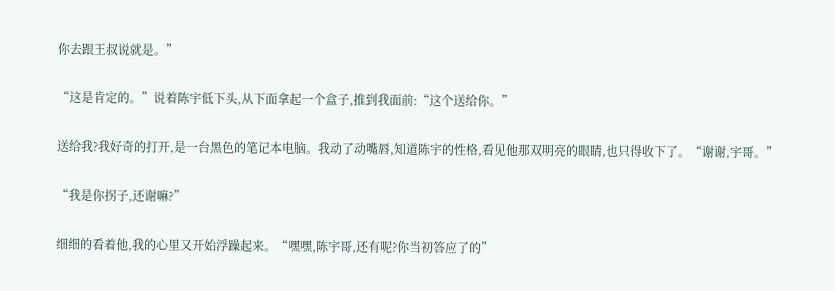你去跟王叔说就是。”

“这是肯定的。”说着陈宇低下头,从下面拿起一个盒子,推到我面前:“这个送给你。”

送给我?我好奇的打开,是一台黑色的笔记本电脑。我动了动嘴唇,知道陈宇的性格,看见他那双明亮的眼睛,也只得收下了。“谢谢,宇哥。”

“我是你拐子,还谢嘛?”

细细的看着他,我的心里又开始浮躁起来。“嘿嘿,陈宇哥,还有呢?你当初答应了的”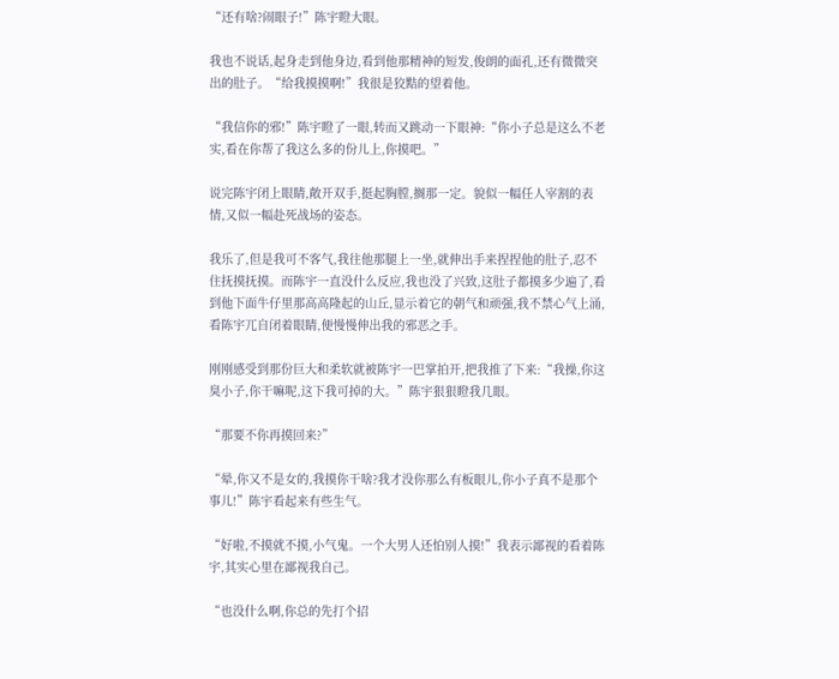“还有啥?闹眼子!”陈宇瞪大眼。

我也不说话,起身走到他身边,看到他那精神的短发,俊朗的面孔,还有微微突出的肚子。“给我摸摸啊!”我很是狡黠的望着他。

“我信你的邪!”陈宇瞪了一眼,转而又跳动一下眼神:“你小子总是这么不老实,看在你帮了我这么多的份儿上,你摸吧。”

说完陈宇闭上眼睛,敞开双手,挺起胸膛,搁那一定。貌似一幅任人宰割的表情,又似一幅赴死战场的姿态。

我乐了,但是我可不客气,我往他那腿上一坐,就伸出手来捏捏他的肚子,忍不住抚摸抚摸。而陈宇一直没什么反应,我也没了兴致,这肚子都摸多少遍了,看到他下面牛仔里那高高隆起的山丘,显示着它的朝气和顽强,我不禁心气上涌,看陈宇兀自闭着眼睛,便慢慢伸出我的邪恶之手。

刚刚感受到那份巨大和柔软就被陈宇一巴掌拍开,把我推了下来:“我操,你这臭小子,你干嘛呢,这下我可掉的大。”陈宇狠狠瞪我几眼。

“那要不你再摸回来?”

“晕,你又不是女的,我摸你干啥?我才没你那么有板眼儿,你小子真不是那个事儿!”陈宇看起来有些生气。

“好啦,不摸就不摸,小气鬼。一个大男人还怕别人摸!”我表示鄙视的看着陈宇,其实心里在鄙视我自己。

“也没什么啊,你总的先打个招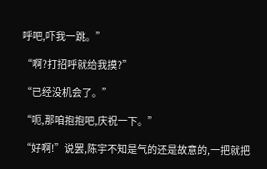呼吧,吓我一跳。”

“啊?打招呼就给我摸?”

“已经没机会了。”

“呃,那咱抱抱吧,庆祝一下。”

“好啊!”说罢,陈宇不知是气的还是故意的,一把就把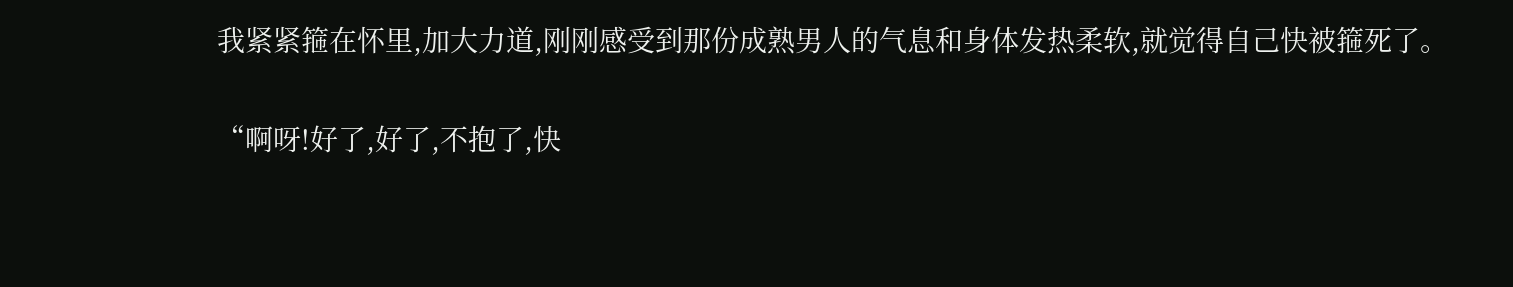我紧紧箍在怀里,加大力道,刚刚感受到那份成熟男人的气息和身体发热柔软,就觉得自己快被箍死了。

“啊呀!好了,好了,不抱了,快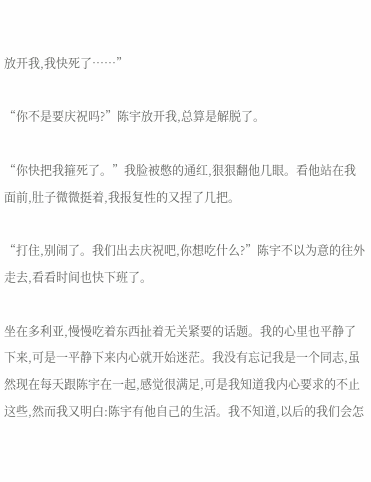放开我,我快死了……”

“你不是要庆祝吗?”陈宇放开我,总算是解脱了。

“你快把我箍死了。”我脸被憋的通红,狠狠翻他几眼。看他站在我面前,肚子微微挺着,我报复性的又捏了几把。

“打住,别闹了。我们出去庆祝吧,你想吃什么?”陈宇不以为意的往外走去,看看时间也快下班了。

坐在多利亚,慢慢吃着东西扯着无关紧要的话题。我的心里也平静了下来,可是一平静下来内心就开始迷茫。我没有忘记我是一个同志,虽然现在每天跟陈宇在一起,感觉很满足,可是我知道我内心要求的不止这些,然而我又明白:陈宇有他自己的生活。我不知道,以后的我们会怎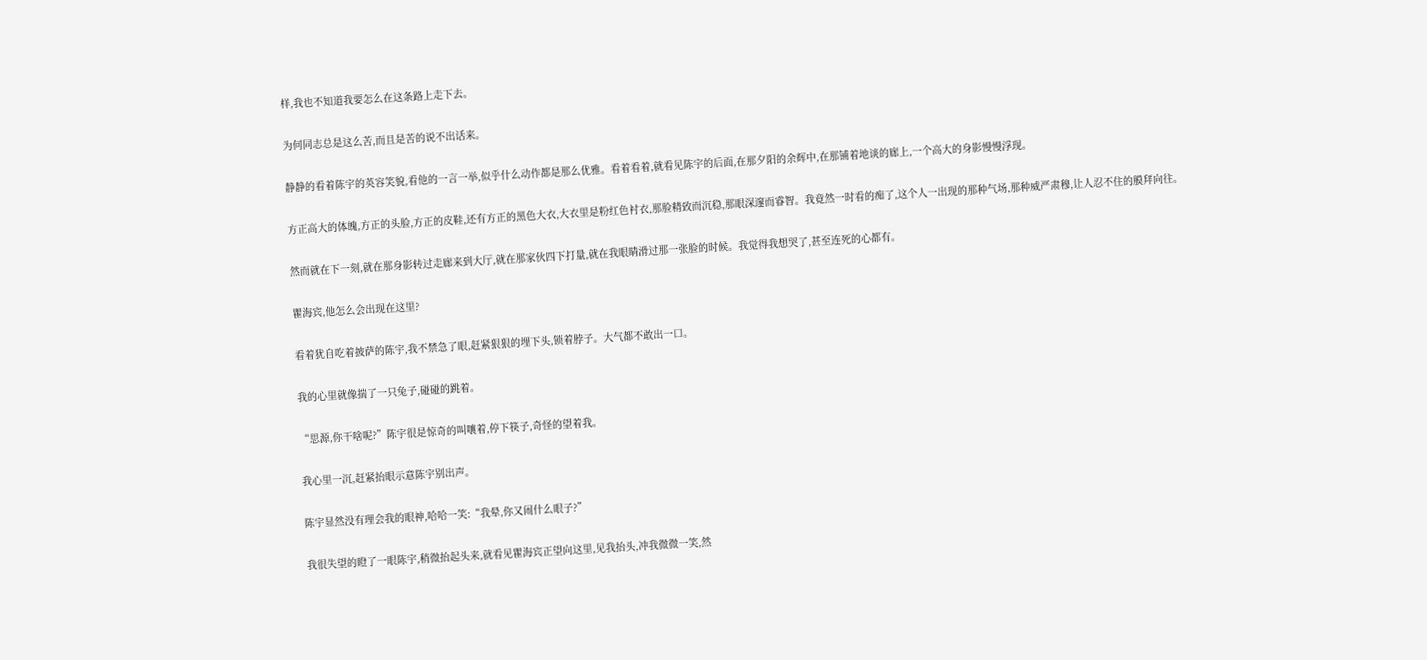样,我也不知道我要怎么在这条路上走下去。

为何同志总是这么苦,而且是苦的说不出话来。

静静的看着陈宇的英容笑貌,看他的一言一举,似乎什么动作都是那么优雅。看着看着,就看见陈宇的后面,在那夕阳的余辉中,在那铺着地谈的廊上,一个高大的身影慢慢浮现。

方正高大的体魄,方正的头脸,方正的皮鞋,还有方正的黑色大衣,大衣里是粉红色衬衣,那脸精致而沉稳,那眼深邃而睿智。我竟然一时看的痴了,这个人一出现的那种气场,那种威严肃穆,让人忍不住的膜拜向往。

然而就在下一刻,就在那身影转过走廊来到大厅,就在那家伙四下打量,就在我眼睛滑过那一张脸的时候。我觉得我想哭了,甚至连死的心都有。

瞿海宾,他怎么会出现在这里?

看着犹自吃着披萨的陈宇,我不禁急了眼,赶紧狠狠的埋下头,锁着脖子。大气都不敢出一口。

我的心里就像揣了一只兔子,碰碰的跳着。

“思源,你干啥呢?”陈宇很是惊奇的叫嚷着,停下筷子,奇怪的望着我。

我心里一沉,赶紧抬眼示意陈宇别出声。

陈宇显然没有理会我的眼神,哈哈一笑:“我晕,你又闹什么眼子?”

我很失望的瞪了一眼陈宇,稍微抬起头来,就看见瞿海宾正望向这里,见我抬头,冲我微微一笑,然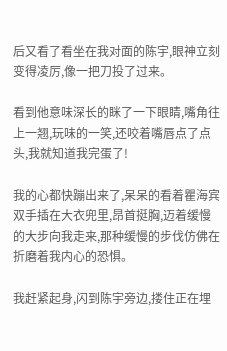后又看了看坐在我对面的陈宇,眼神立刻变得凌厉,像一把刀投了过来。

看到他意味深长的眯了一下眼睛,嘴角往上一翘,玩味的一笑,还咬着嘴唇点了点头,我就知道我完蛋了!

我的心都快蹦出来了,呆呆的看着瞿海宾双手插在大衣兜里,昂首挺胸,迈着缓慢的大步向我走来,那种缓慢的步伐仿佛在折磨着我内心的恐惧。

我赶紧起身,闪到陈宇旁边,搂住正在埋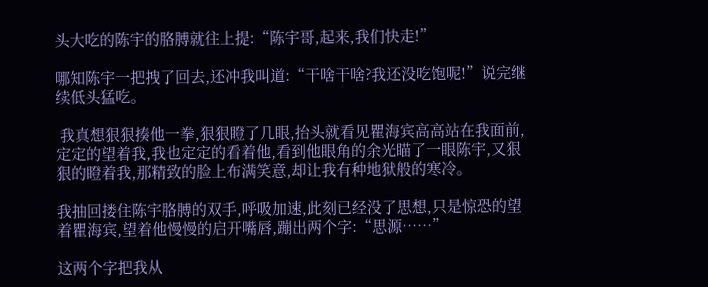头大吃的陈宇的胳膊就往上提:“陈宇哥,起来,我们快走!”

哪知陈宇一把拽了回去,还冲我叫道:“干啥干啥?我还没吃饱呢!”说完继续低头猛吃。

 我真想狠狠揍他一拳,狠狠瞪了几眼,抬头就看见瞿海宾高高站在我面前,定定的望着我,我也定定的看着他,看到他眼角的余光瞄了一眼陈宇,又狠狠的瞪着我,那精致的脸上布满笑意,却让我有种地狱般的寒冷。

我抽回搂住陈宇胳膊的双手,呼吸加速,此刻已经没了思想,只是惊恐的望着瞿海宾,望着他慢慢的启开嘴唇,蹦出两个字:“思源……”

这两个字把我从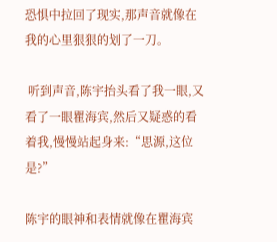恐惧中拉回了现实,那声音就像在我的心里狠狠的划了一刀。

 听到声音,陈宇抬头看了我一眼,又看了一眼瞿海宾,然后又疑惑的看着我,慢慢站起身来:“思源,这位是?”

陈宇的眼神和表情就像在瞿海宾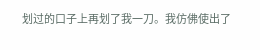划过的口子上再划了我一刀。我仿佛使出了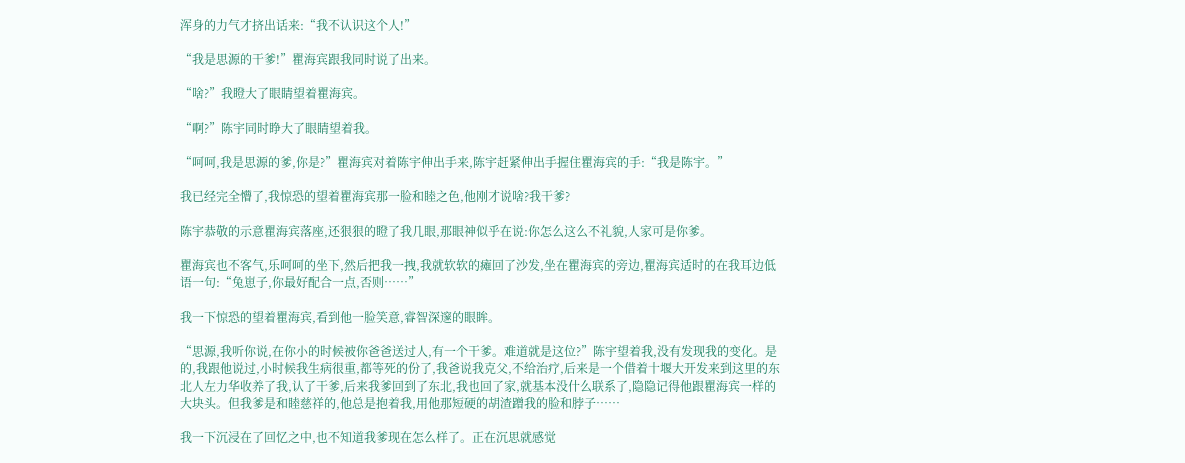浑身的力气才挤出话来:“我不认识这个人!”

“我是思源的干爹!”瞿海宾跟我同时说了出来。

“啥?”我瞪大了眼睛望着瞿海宾。

“啊?”陈宇同时睁大了眼睛望着我。

“呵呵,我是思源的爹,你是?”瞿海宾对着陈宇伸出手来,陈宇赶紧伸出手握住瞿海宾的手:“我是陈宇。”

我已经完全懵了,我惊恐的望着瞿海宾那一脸和睦之色,他刚才说啥?我干爹?

陈宇恭敬的示意瞿海宾落座,还狠狠的瞪了我几眼,那眼神似乎在说:你怎么这么不礼貌,人家可是你爹。

瞿海宾也不客气,乐呵呵的坐下,然后把我一拽,我就软软的瘫回了沙发,坐在瞿海宾的旁边,瞿海宾适时的在我耳边低语一句:“兔崽子,你最好配合一点,否则……”

我一下惊恐的望着瞿海宾,看到他一脸笑意,睿智深邃的眼眸。

“思源,我听你说,在你小的时候被你爸爸送过人,有一个干爹。难道就是这位?”陈宇望着我,没有发现我的变化。是的,我跟他说过,小时候我生病很重,都等死的份了,我爸说我克父,不给治疗,后来是一个借着十堰大开发来到这里的东北人左力华收养了我,认了干爹,后来我爹回到了东北,我也回了家,就基本没什么联系了,隐隐记得他跟瞿海宾一样的大块头。但我爹是和睦慈祥的,他总是抱着我,用他那短硬的胡渣蹭我的脸和脖子……

我一下沉浸在了回忆之中,也不知道我爹现在怎么样了。正在沉思就感觉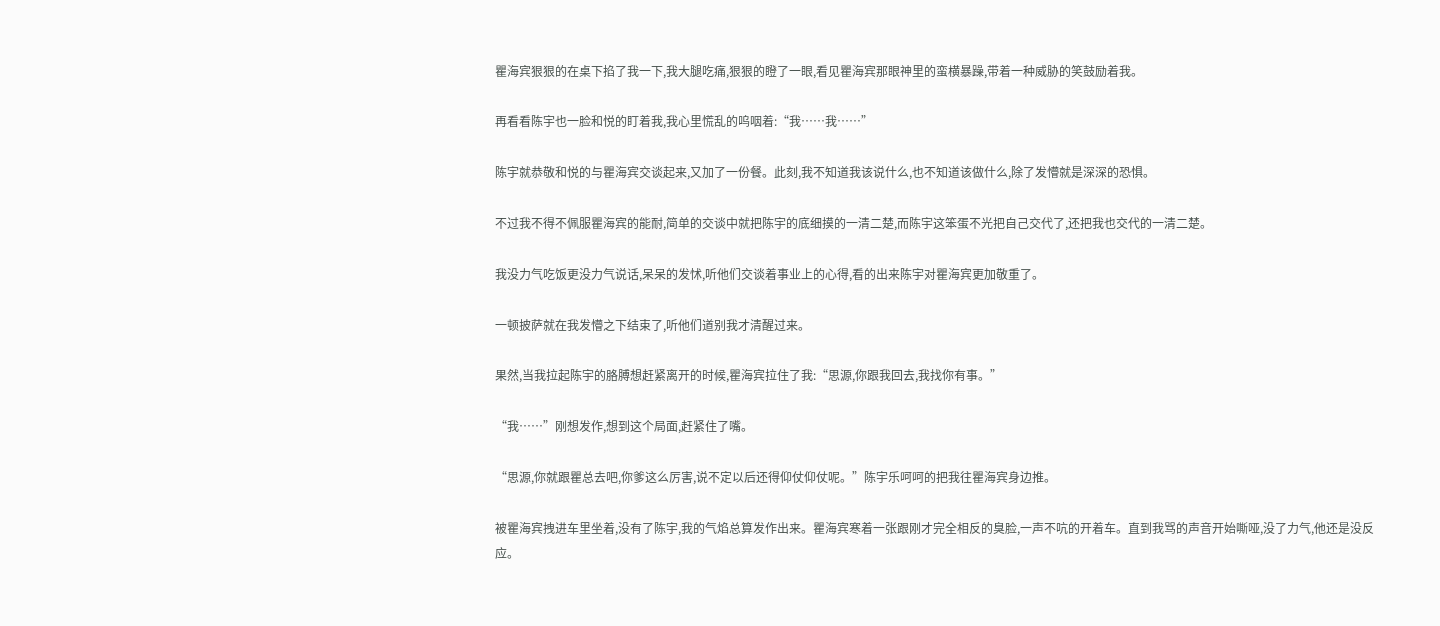瞿海宾狠狠的在桌下掐了我一下,我大腿吃痛,狠狠的瞪了一眼,看见瞿海宾那眼神里的蛮横暴躁,带着一种威胁的笑鼓励着我。

再看看陈宇也一脸和悦的盯着我,我心里慌乱的呜咽着:“我……我……”

陈宇就恭敬和悦的与瞿海宾交谈起来,又加了一份餐。此刻,我不知道我该说什么,也不知道该做什么,除了发懵就是深深的恐惧。

不过我不得不佩服瞿海宾的能耐,简单的交谈中就把陈宇的底细摸的一清二楚,而陈宇这笨蛋不光把自己交代了,还把我也交代的一清二楚。

我没力气吃饭更没力气说话,呆呆的发怵,听他们交谈着事业上的心得,看的出来陈宇对瞿海宾更加敬重了。

一顿披萨就在我发懵之下结束了,听他们道别我才清醒过来。

果然,当我拉起陈宇的胳膊想赶紧离开的时候,瞿海宾拉住了我:“思源,你跟我回去,我找你有事。”

“我……”刚想发作,想到这个局面,赶紧住了嘴。

“思源,你就跟瞿总去吧,你爹这么厉害,说不定以后还得仰仗仰仗呢。”陈宇乐呵呵的把我往瞿海宾身边推。

被瞿海宾拽进车里坐着,没有了陈宇,我的气焰总算发作出来。瞿海宾寒着一张跟刚才完全相反的臭脸,一声不吭的开着车。直到我骂的声音开始嘶哑,没了力气,他还是没反应。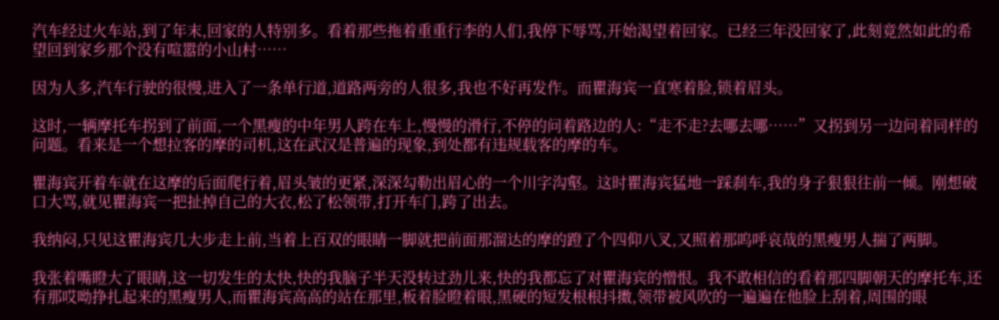汽车经过火车站,到了年末,回家的人特别多。看着那些拖着重重行李的人们,我停下辱骂,开始渴望着回家。已经三年没回家了,此刻竟然如此的希望回到家乡那个没有喧嚣的小山村……

因为人多,汽车行驶的很慢,进入了一条单行道,道路两旁的人很多,我也不好再发作。而瞿海宾一直寒着脸,锁着眉头。

这时,一辆摩托车拐到了前面,一个黑瘦的中年男人跨在车上,慢慢的滑行,不停的问着路边的人:“走不走?去哪去哪……”又拐到另一边问着同样的问题。看来是一个想拉客的摩的司机,这在武汉是普遍的现象,到处都有违规载客的摩的车。

瞿海宾开着车就在这摩的后面爬行着,眉头皱的更紧,深深勾勒出眉心的一个川字沟壑。这时瞿海宾猛地一踩刹车,我的身子狠狠往前一倾。刚想破口大骂,就见瞿海宾一把扯掉自己的大衣,松了松领带,打开车门,跨了出去。

我纳闷,只见这瞿海宾几大步走上前,当着上百双的眼睛一脚就把前面那溜达的摩的蹬了个四仰八叉,又照着那呜呼哀哉的黑瘦男人揣了两脚。

我张着嘴瞪大了眼睛,这一切发生的太快,快的我脑子半天没转过劲儿来,快的我都忘了对瞿海宾的憎恨。我不敢相信的看着那四脚朝天的摩托车,还有那哎呦挣扎起来的黑瘦男人,而瞿海宾高高的站在那里,板着脸瞪着眼,黑硬的短发根根抖擞,领带被风吹的一遍遍在他脸上刮着,周围的眼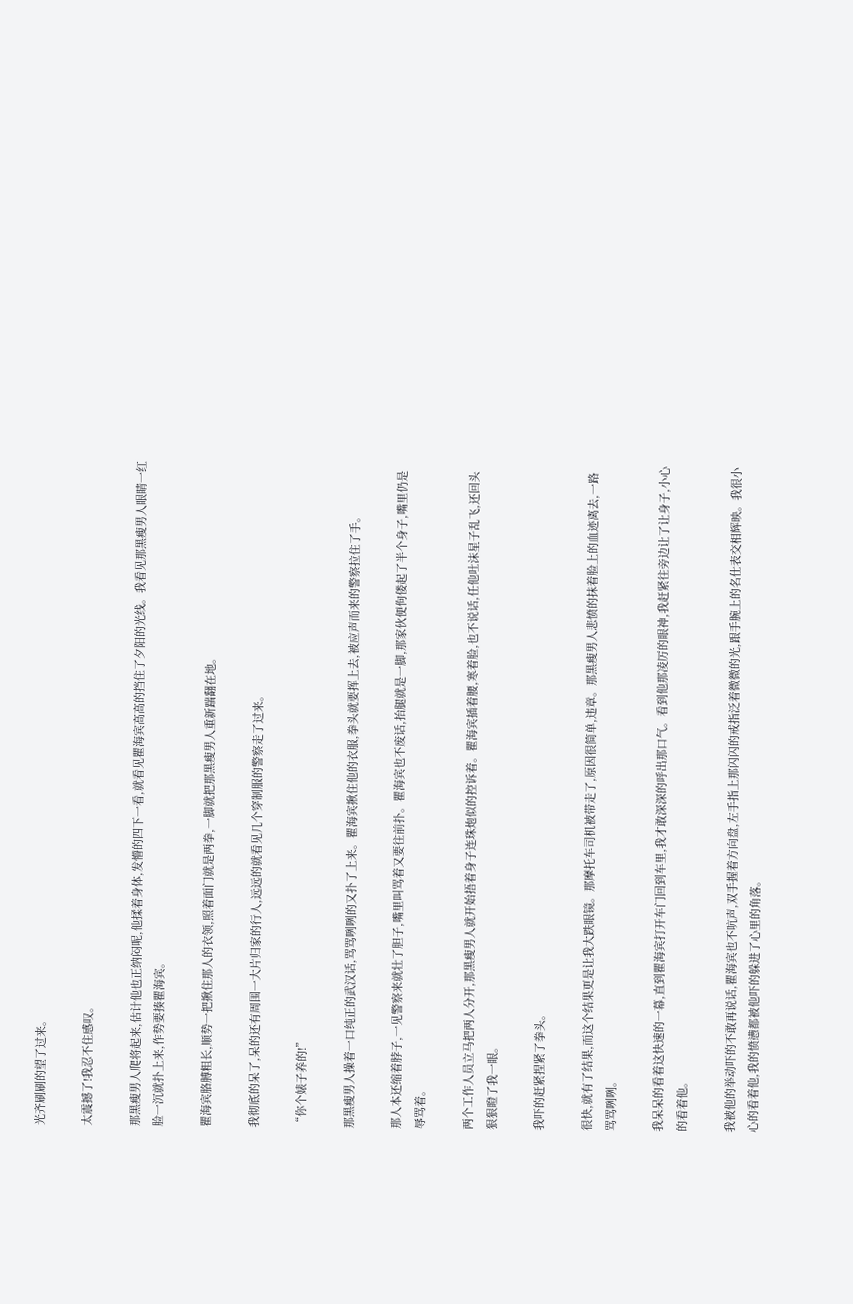光齐刷刷的望了过来。

太震撼了!我忍不住感叹。

那黑瘦男人爬将起来,估计他也正纳闷呢,他揉着身体,发懵的四下一看,就看见瞿海宾高高的挡住了夕阳的光线。我看见那黑瘦男人眼睛一红脸一沉就扑上来,作势要揍瞿海宾。

瞿海宾胳膊粗长,顺势一把揪住那人的衣领,照着面门就是两拳,一脚就把那黑瘦男人重新踹翻在地。

我彻底的呆了,呆的还有周围一大片归家的行人,远远的就看见几个穿制服的警察走了过来。

“你个婊子养的!”

那黑瘦男人操着一口纯正的武汉话,骂骂咧咧的又扑了上来。瞿海宾揪住他的衣服,拳头就要挥上去,被应声而来的警察拉住了手。

那人本还缩着脖子,一见警察来就壮了胆子,嘴里叫骂着又要往前扑。瞿海宾也不废话,抬腿就是一脚,那家伙便佝偻起了半个身子,嘴里仍是辱骂着。

两个工作人员立马把两人分开,那黑瘦男人就开始捂着身子连珠炮似的控诉着。瞿海宾插着腰,寒着脸,也不说话,任他吐沫星子乱飞,还回头狠狠瞪了我一眼。

我吓的赶紧捏紧了拳头。

很快,就有了结果,而这个结果更是让我大跌眼镜。那摩托车司机被带走了,原因很简单,违章。那黑瘦男人悲愤的抹着脸上的血迹离去,一路骂骂咧咧。

我呆呆的看着这快速的一幕,直到瞿海宾打开车门回到车里,我才敢深深的呼出那口气。看到他那凌厉的眼神,我赶紧往旁边让了让身子,小心的看着他。

我被他的举动吓的不敢再说话,瞿海宾也不吭声,双手握着方向盘,左手指上那闪闪的戒指泛着微微的光,跟手腕上的名仕表交相辉映。我很小心的看着他,我的愤懑都被他吓的躲进了心里的角落。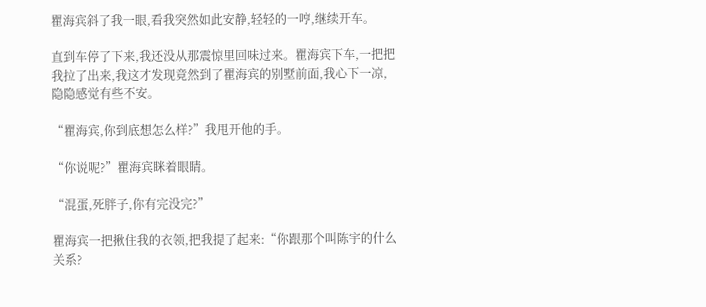瞿海宾斜了我一眼,看我突然如此安静,轻轻的一哼,继续开车。

直到车停了下来,我还没从那震惊里回味过来。瞿海宾下车,一把把我拉了出来,我这才发现竟然到了瞿海宾的别墅前面,我心下一凉,隐隐感觉有些不安。

“瞿海宾,你到底想怎么样?”我甩开他的手。

“你说呢?”瞿海宾眯着眼睛。

“混蛋,死胖子,你有完没完?”

瞿海宾一把揪住我的衣领,把我提了起来:“你跟那个叫陈宇的什么关系?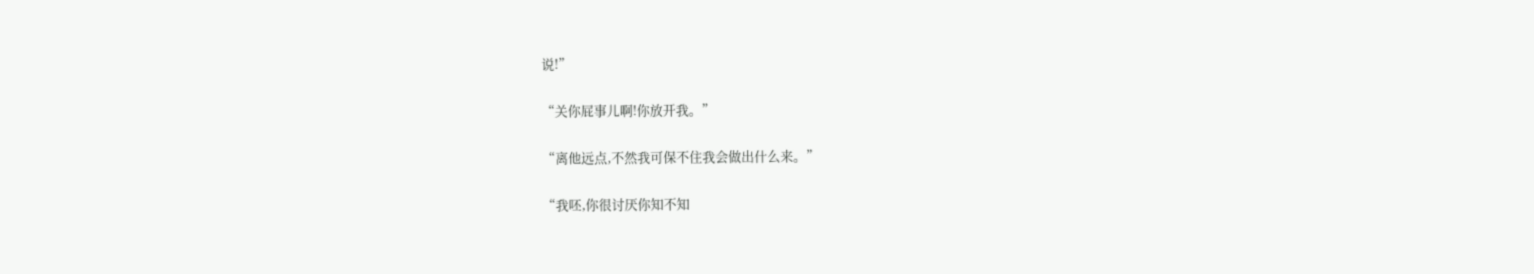说!”

“关你屁事儿啊!你放开我。”

“离他远点,不然我可保不住我会做出什么来。”

“我呸,你很讨厌你知不知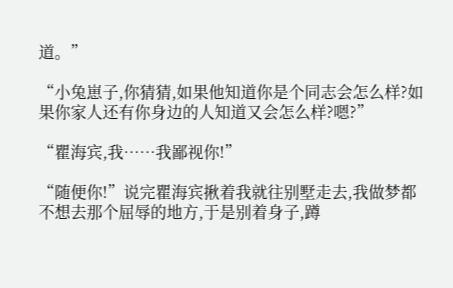道。”

“小兔崽子,你猜猜,如果他知道你是个同志会怎么样?如果你家人还有你身边的人知道又会怎么样?嗯?”

“瞿海宾,我……我鄙视你!”

“随便你!”说完瞿海宾揪着我就往别墅走去,我做梦都不想去那个屈辱的地方,于是别着身子,蹲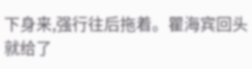下身来,强行往后拖着。瞿海宾回头就给了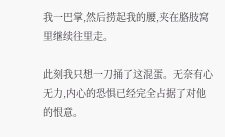我一巴掌,然后捞起我的腰,夹在胳肢窝里继续往里走。

此刻我只想一刀捅了这混蛋。无奈有心无力,内心的恐惧已经完全占据了对他的恨意。